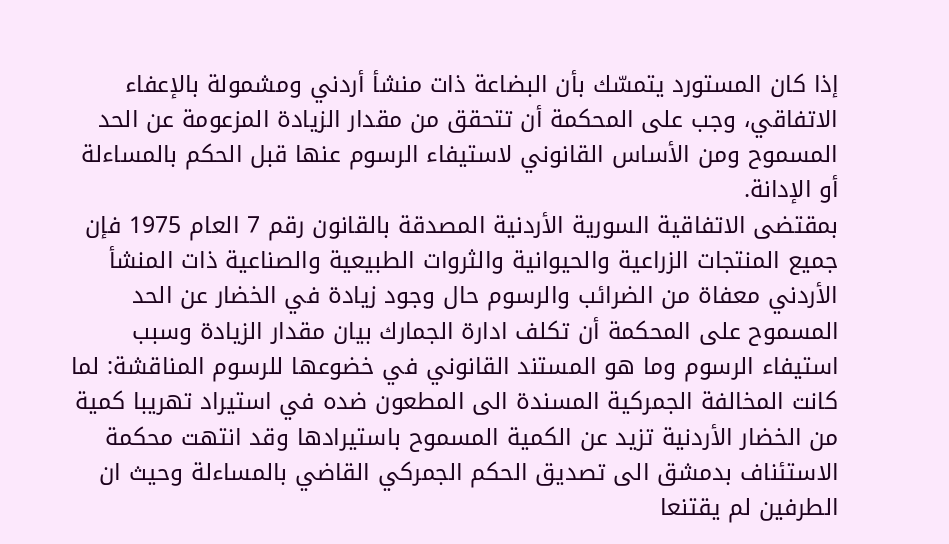إذا كان المستورد يتمسّك بأن البضاعة ذات منشأ أردني ومشمولة بالإعفاء الاتفاقي، وجب على المحكمة أن تتحقق من مقدار الزيادة المزعومة عن الحد المسموح ومن الأساس القانوني لاستيفاء الرسوم عنها قبل الحكم بالمساءلة أو الإدانة.
بمقتضى الاتفاقية السورية الأردنية المصدقة بالقانون رقم 7 العام 1975 فإن جميع المنتجات الزراعية والحيوانية والثروات الطبيعية والصناعية ذات المنشأ الأردني معفاة من الضرائب والرسوم حال وجود زيادة في الخضار عن الحد المسموح على المحكمة أن تكلف ادارة الجمارك بيان مقدار الزيادة وسبب استيفاء الرسوم وما هو المستند القانوني في خضوعها للرسوم المناقشة: لما كانت المخالفة الجمركية المسندة الى المطعون ضده في استيراد تهريبا كمية من الخضار الأردنية تزيد عن الكمية المسموح باستيرادها وقد انتهت محكمة الاستئناف بدمشق الى تصدیق الحكم الجمركي القاضي بالمساءلة وحيث ان الطرفين لم يقتنعا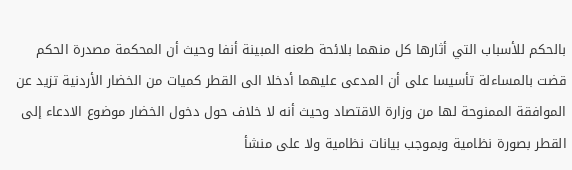بالحكم للأسباب التي أثارها كل منهما بلائحة طعنه المبينة أنفا وحيث أن المحكمة مصدرة الحكم قضت بالمساءلة تأسيسا على أن المدعى عليهما أدخلا الى القطر كميات من الخضار الأردنية تزيد عن الموافقة الممنوحة لها من وزارة الاقتصاد وحيث أنه لا خلاف حول دخول الخضار موضوع الادعاء إلى القطر بصورة نظامية وبموجب بيانات نظامية ولا على منشأ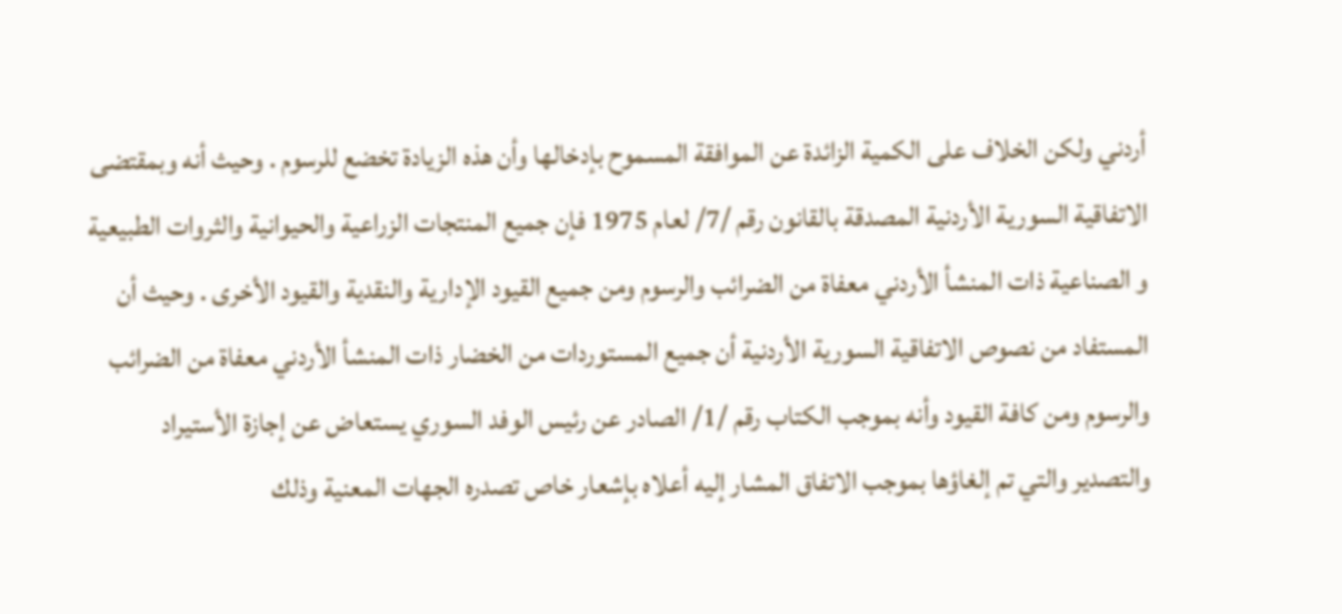أردني ولكن الخلاف على الكمية الزائدة عن الموافقة المسموح بإدخالها وأن هذه الزيادة تخضع للرسوم . وحيث أنه وبمقتضى الاتفاقية السورية الأردنية المصدقة بالقانون رقم /7/ لعام 1975 فإن جميع المنتجات الزراعية والحيوانية والثروات الطبيعية و الصناعية ذات المنشأ الأردني معفاة من الضرائب والرسوم ومن جميع القيود الإدارية والنقدية والقيود الأخرى . وحيث أن المستفاد من نصوص الاتفاقية السورية الأردنية أن جميع المستوردات من الخضار ذات المنشأ الأردني معفاة من الضرائب والرسوم ومن كافة القيود وأنه بموجب الكتاب رقم /1/ الصادر عن رئيس الوفد السوري يستعاض عن إجازة الأستيراد والتصدير والتي تم إلغاؤها بموجب الاتفاق المشار إليه أعلاه بإشعار خاص تصدره الجهات المعنية وذلك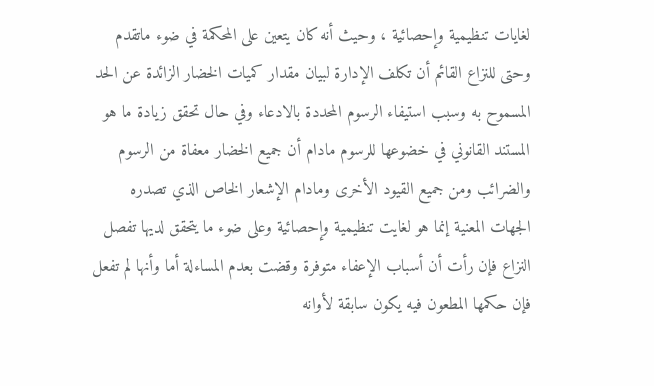لغايات تنظيمية وإحصائية ، وحيث أنه كان يتعين على المحكمة في ضوء ماتقدم وحتى للنزاع القائم أن تكلف الإدارة لبيان مقدار كميات الخضار الزائدة عن الحد المسموح به وسبب استيفاء الرسوم المحددة بالادعاء وفي حال تحقق زيادة ما هو المستند القانوني في خضوعها للرسوم مادام أن جميع الخضار معفاة من الرسوم والضرائب ومن جميع القيود الأخرى ومادام الإشعار الخاص الذي تصدره الجهات المعنية إنما هو لغايت تنظيمية وإحصائية وعلى ضوء ما يتحقق لديها تفصل النزاع فإن رأت أن أسباب الإعفاء متوفرة وقضت بعدم المساءلة أما وأنها لم تفعل فإن حكمها المطعون فيه يكون سابقة لأوانه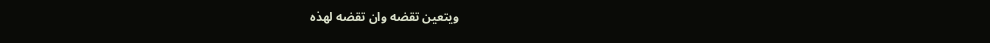ويتعين تقضه وان تقضه لهذه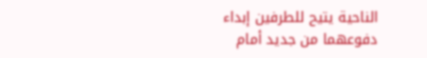الناحية يتيح للطرفين إبداء دفوعهما من جديد أمام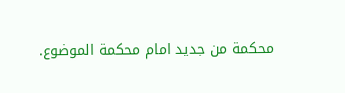محكمة من جديد امام محكمة الموضوع.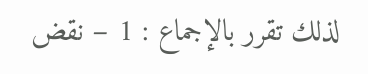لذلك تقرر بالإجماع : 1 – نقض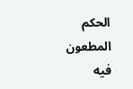الحكم المطعون فيه